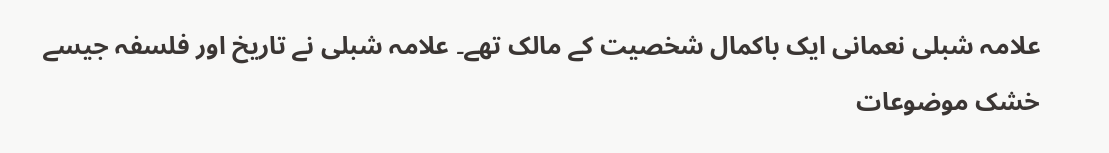علامہ شبلی نعمانی ایک باکمال شخصیت کے مالک تھے۔ علامہ شبلی نے تاریخ اور فلسفہ جیسے خشک موضوعات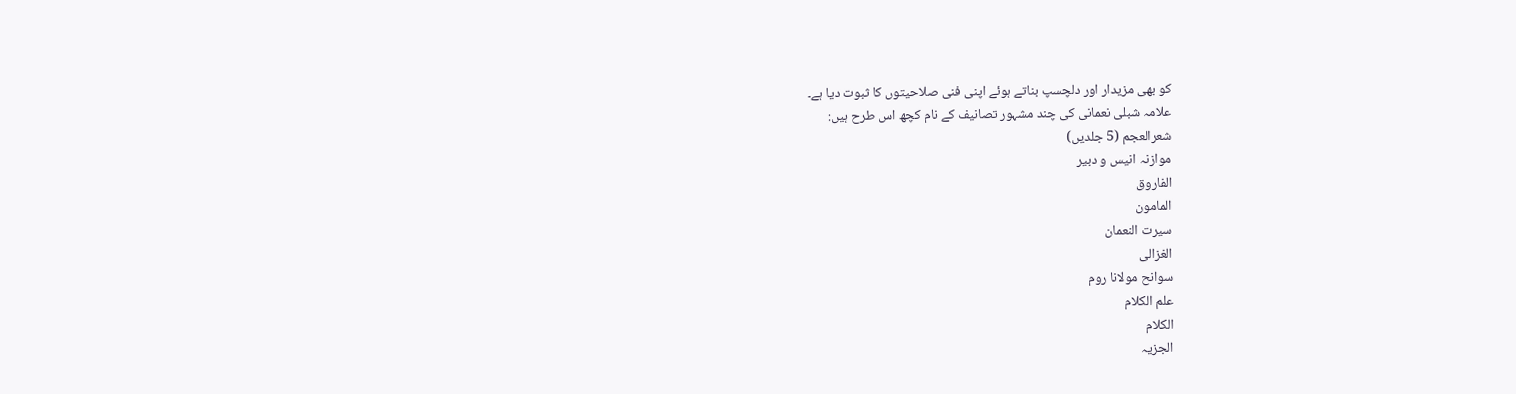کو بھی مزیدار اور دلچسپ بناتے ہوئے اپنی فنی صلاحیتوں کا ثبوت دیا ہے۔
علامہ شبلی نعمانی کی چند مشہور تصانیف کے نام کچھ اس طرح ہیں:
شعرالعجم (5 جلدیں)
موازنہ انیس و دبیر
الفاروق
المامون
سیرت النعمان
الغزالی
سوانح مولانا روم
علم الکلام
الکلام
الجزیہ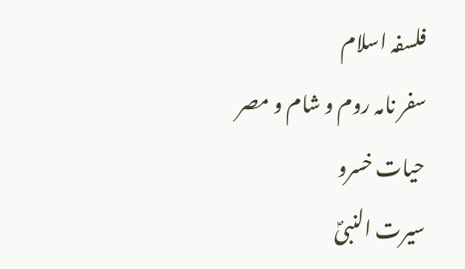فلسفہ اسلام
سفر نامہ روم و شام و مصر
حیات خسرو
سیرت النبیؐ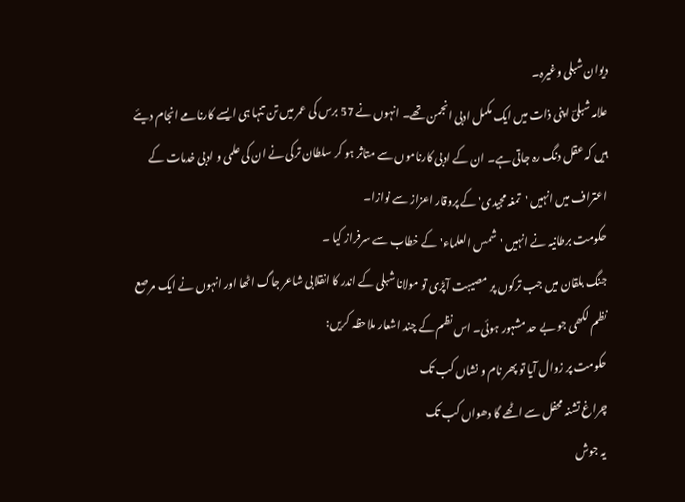دیوان شبلی وغیرہ۔
علامہ شبلیؔ اپنی ذات میں ایک مکمل ادبی انجمن تھے۔ انہوں نے 57 برس کی عمر میں تن تنہا ہی ایسے کارنامے انجام دیئے ہیں کہ عقل دنگ رہ جاتی ہے۔ ان کے ادبی کارناموں سے متاثر ہو کر سلطان ترکی نے ان کی علمی و ادبی خدمات کے اعتراف میں انہیں 'تمغہ مجیدی' کے پروقار اعزاز سے نوازا۔
حکومت برطانیہ نے انہیں 'شمس العلماء'کے خطاب سے سرفراز کیا ۔
جنگ بلقان میں جب ترکوں پر مصیبت آپڑی تو مولانا شبلی کے اندر کا انقلابی شاعر جاگ اٹھا اور انہوں نے ایک مرصع نظم لکھی جو بے حد مشہور ہوئی۔ اس نظم کے چند اشعار ملاحظہ کریں:
حکومت پر زوال آیا تو پھر نام و نشاں کب تک
چراغ تشنہ محفل سے اٹھے گا دھواں کب تک
یہ جوش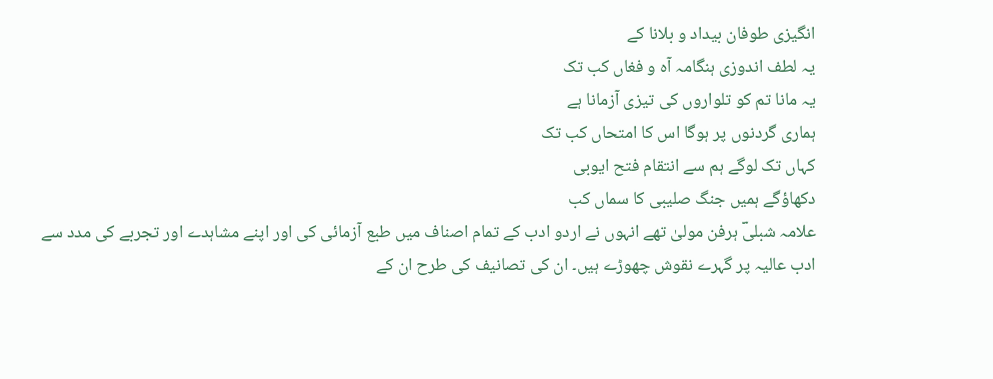انگیزی طوفان بیداد و بلانا کے
یہ لطف اندوزی ہنگامہ آہ و فغاں کب تک
یہ مانا تم کو تلواروں کی تیزی آزمانا ہے
ہماری گردنوں پر ہوگا اس کا امتحاں کب تک
کہاں تک لوگے ہم سے انتقام فتح ایوبی
دکھاؤگے ہمیں جنگ صلیبی کا سماں کب
علامہ شبلیؔ ہرفن مولیٰ تھے انہوں نے اردو ادب کے تمام اصناف میں طبع آزمائی کی اور اپنے مشاہدے اور تجربے کی مدد سے ادب عالیہ پر گہرے نقوش چھوڑے ہیں۔ ان کی تصانیف کی طرح ان کے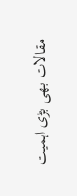مقالات بھی بڑی اہمیت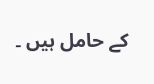کے حامل ہیں ۔